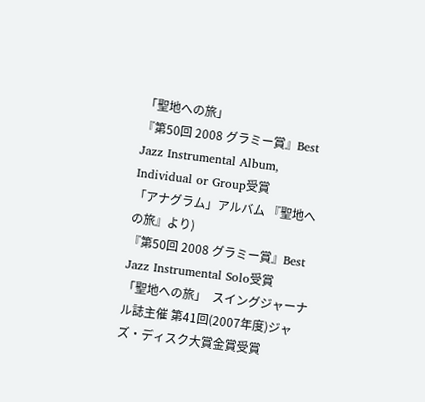「聖地への旅」
『第50回 2008 グラミー賞』Best Jazz Instrumental Album, Individual or Group受賞
「アナグラム」アルバム 『聖地への旅』より)
『第50回 2008 グラミー賞』Best Jazz Instrumental Solo受賞
「聖地への旅」  スイングジャーナル誌主催 第41回(2007年度)ジャズ・ディスク大賞金賞受賞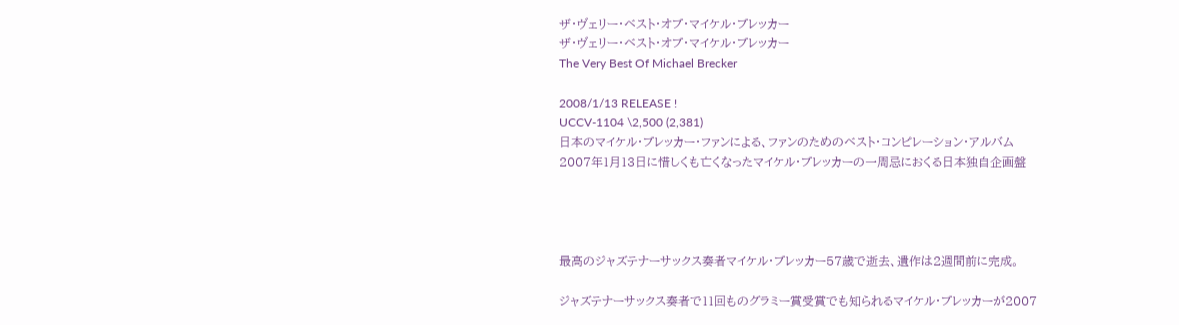ザ・ヴェリー・ベスト・オブ・マイケル・ブレッカー
ザ・ヴェリー・ベスト・オブ・マイケル・ブレッカー
The Very Best Of Michael Brecker

2008/1/13 RELEASE !
UCCV-1104 \2,500 (2,381)
日本のマイケル・ブレッカー・ファンによる、ファンのためのベスト・コンピレーション・アルバム
2007年1月13日に惜しくも亡くなったマイケル・ブレッカーの一周忌におくる日本独自企画盤




最高のジャズテナーサックス奏者マイケル・ブレッカー57歳で逝去、遺作は2週間前に完成。

ジャズテナーサックス奏者で11回ものグラミー賞受賞でも知られるマイケル・ブレッカーが2007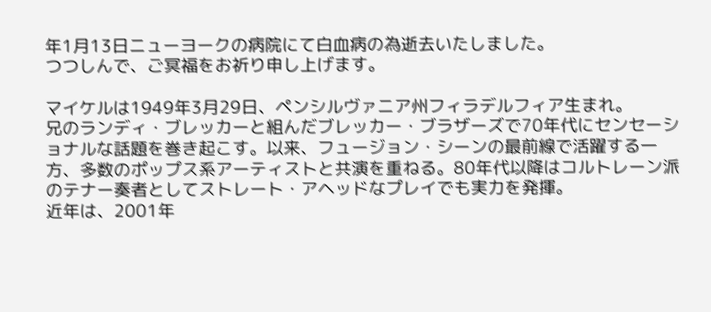年1月13日ニューヨークの病院にて白血病の為逝去いたしました。
つつしんで、ご冥福をお祈り申し上げます。

マイケルは1949年3月29日、ペンシルヴァニア州フィラデルフィア生まれ。
兄のランディ・ブレッカーと組んだブレッカー・ブラザーズで70年代にセンセーショナルな話題を巻き起こす。以来、フュージョン・シーンの最前線で活躍する一方、多数のポップス系アーティストと共演を重ねる。80年代以降はコルトレーン派のテナー奏者としてストレート・アヘッドなプレイでも実力を発揮。
近年は、2001年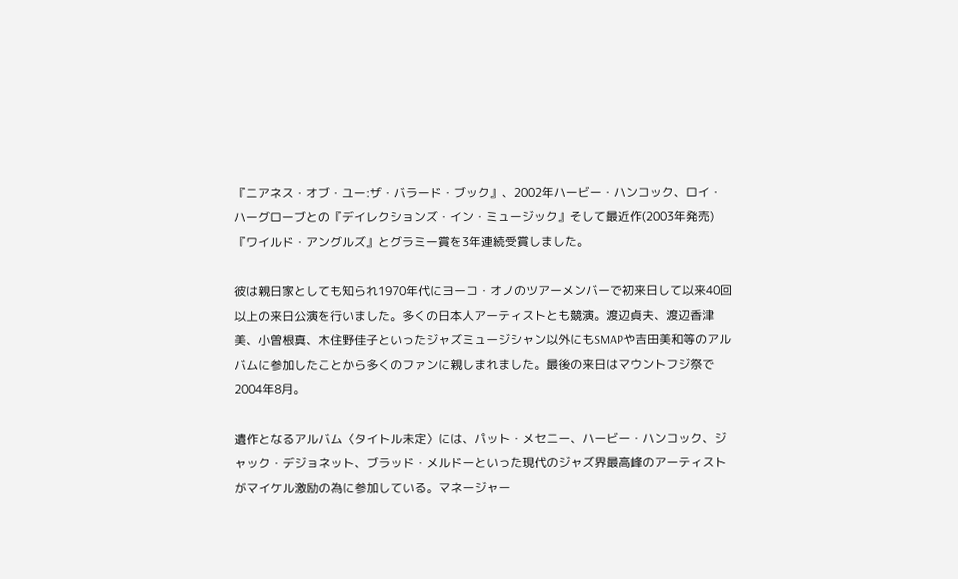『ニアネス・オブ・ユー:ザ・バラード・ブック』、2002年ハービー・ハンコック、ロイ・ハーグローブとの『デイレクションズ・イン・ミュージック』そして最近作(2003年発売)『ワイルド・アングルズ』とグラミー賞を3年連続受賞しました。

彼は親日家としても知られ1970年代にヨーコ・オノのツアーメンバーで初来日して以来40回以上の来日公演を行いました。多くの日本人アーティストとも競演。渡辺貞夫、渡辺香津美、小曽根真、木住野佳子といったジャズミュージシャン以外にもSMAPや吉田美和等のアルバムに参加したことから多くのファンに親しまれました。最後の来日はマウントフジ祭で2004年8月。

遺作となるアルバム〈タイトル未定〉には、パット・メセニー、ハービー・ハンコック、ジャック・デジョネット、ブラッド・メルドーといった現代のジャズ界最高峰のアーティストがマイケル激励の為に参加している。マネージャー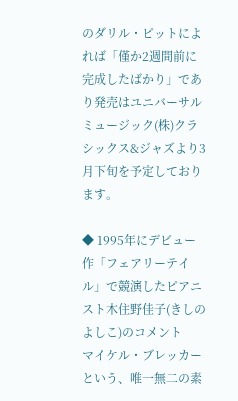のダリル・ピットによれば「僅か2週間前に完成したばかり」であり発売はユニバーサル ミュージック(株)クラシックス&ジャズより3月下旬を予定しております。

◆ 1995年にデビュー作「フェアリーテイル」で競演したピアニスト木住野佳子(きしのよしこ)のコメント
マイケル・ブレッカーという、唯一無二の素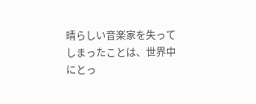晴らしい音楽家を失ってしまったことは、世界中にとっ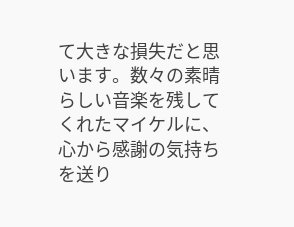て大きな損失だと思います。数々の素晴らしい音楽を残してくれたマイケルに、心から感謝の気持ちを送り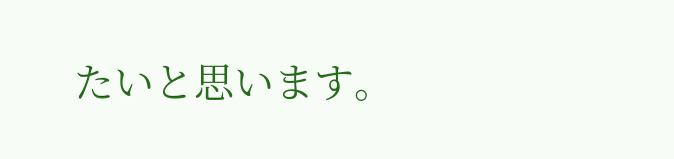たいと思います。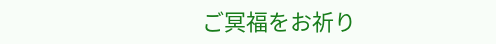ご冥福をお祈り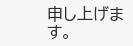申し上げます。